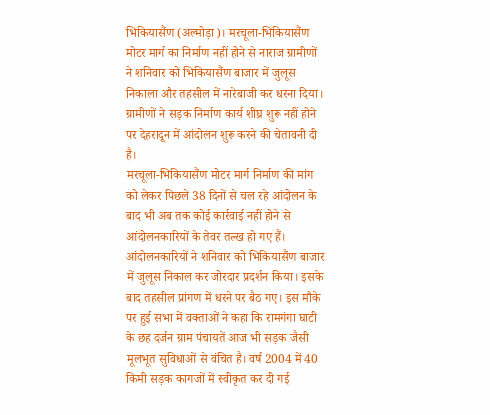भिकियासैंण (अल्मोड़ा)। मरचूला-भिकियासैंण मोटर मार्ग का निर्माण नहीं होने से नाराज ग्रामीणों ने शनिवार को भिकियासैंण बाजार में जुलूस निकाला और तहसील में नारेबाजी कर धरना दिया। ग्रामीणों ने सड़क निर्माण कार्य शीघ्र शुरू नहीं होने पर देहरादून में आंदोलन शुरू करने की चेतावनी दी है।
मरचूला-भिकियासैंण मोटर मार्ग निर्माण की मांग को लेकर पिछले 38 दिनों से चल रहे आंदोलन के बाद भी अब तक कोई कार्रवाई नहीं होने से आंदोलनकारियों के तेवर तल्ख हो गए हैं। आंदोलनकारियों ने शनिवार को भिकियासैंण बाजार में जुलूस निकाल कर जोरदार प्रदर्शन किया। इसके बाद तहसील प्रांगण में धरने पर बैठ गए। इस मौके पर हुई सभा में वक्ताओं ने कहा कि रामगंगा घाटी के छह दर्जन ग्राम पंचायतें आज भी सड़क जैसी मूलभूत सुविधाओं से वंचित है। वर्ष 2004 में 40 किमी सड़क कागजों में स्वीकृत कर दी गई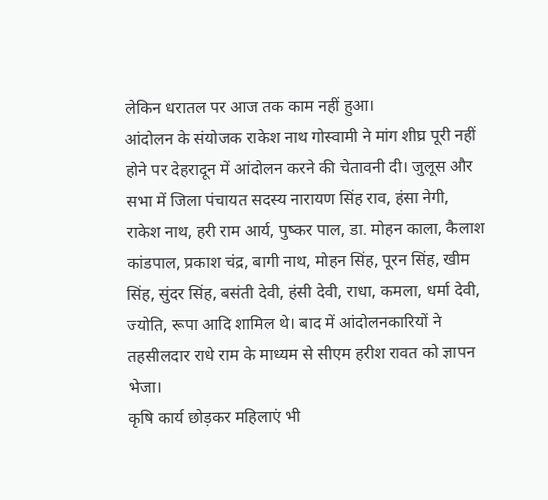लेकिन धरातल पर आज तक काम नहीं हुआ।
आंदोलन के संयोजक राकेश नाथ गोस्वामी ने मांग शीघ्र पूरी नहीं होने पर देहरादून में आंदोलन करने की चेतावनी दी। जुलूस और सभा में जिला पंचायत सदस्य नारायण सिंह राव, हंसा नेगी, राकेश नाथ, हरी राम आर्य, पुष्कर पाल, डा. मोहन काला, कैलाश कांडपाल, प्रकाश चंद्र, बागी नाथ, मोहन सिंह, पूरन सिंह, खीम सिंह, सुंदर सिंह, बसंती देवी, हंसी देवी, राधा, कमला, धर्मा देवी, ज्योति, रूपा आदि शामिल थे। बाद में आंदोलनकारियों ने तहसीलदार राधे राम के माध्यम से सीएम हरीश रावत को ज्ञापन भेजा।
कृषि कार्य छोड़कर महिलाएं भी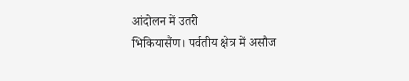आंदोलन में उतरी
भिकियासैंण। पर्वतीय क्षेत्र में असौज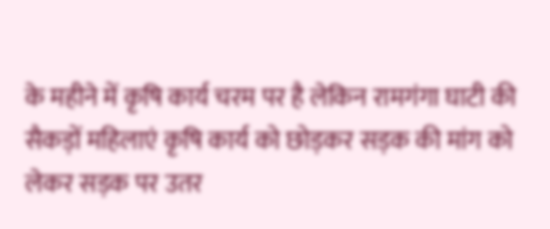के महीने में कृषि कार्य चरम पर है लेकिन रामगंगा घाटी की सैकड़ों महिलाएं कृषि कार्य को छोड़कर सड़क की मांग को लेकर सड़क पर उतर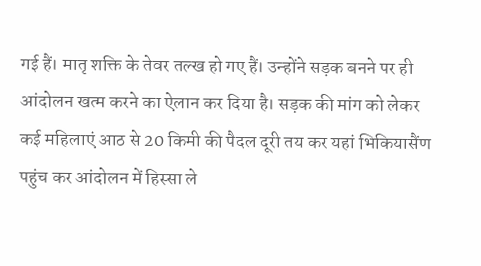गई हैं। मातृ शक्ति के तेवर तल्ख हो गए हैं। उन्होंने सड़क बनने पर ही आंदोलन खत्म करने का ऐलान कर दिया है। सड़क की मांग को लेकर कई महिलाएं आठ से 20 किमी की पैदल दूरी तय कर यहां भिकियासैंण पहुंच कर आंदोलन में हिस्सा ले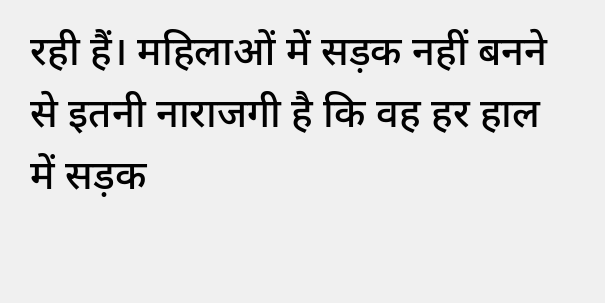रही हैं। महिलाओं में सड़क नहीं बनने से इतनी नाराजगी है कि वह हर हाल में सड़क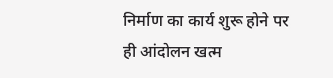निर्माण का कार्य शुरू होने पर ही आंदोलन खत्म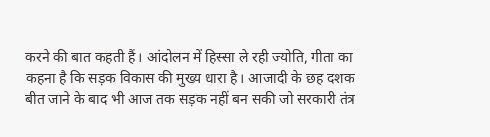करने की बात कहती हैं। आंदोलन में हिस्सा ले रही ज्योति, गीता का कहना है कि सड़क विकास की मुख्य धारा है। आजादी के छह दशक बीत जाने के बाद भी आज तक सड़क नहीं बन सकी जो सरकारी तंत्र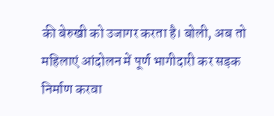की बेरुखी को उजागर करता है। बोली, अब तो महिलाएं आंदोलन में पूर्ण भागीदारी कर सड़क निर्माण करवा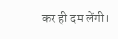कर ही दम लेंगी।